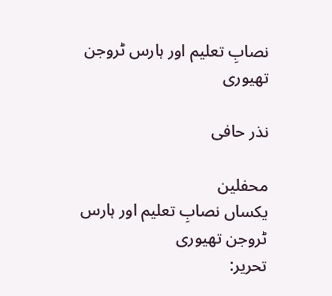نصابِ تعلیم اور ہارس ٹروجن تھیوری

نذر حافی

محفلین
یکساں نصابِ تعلیم اور ہارس ٹروجن تھیوری
تحریر: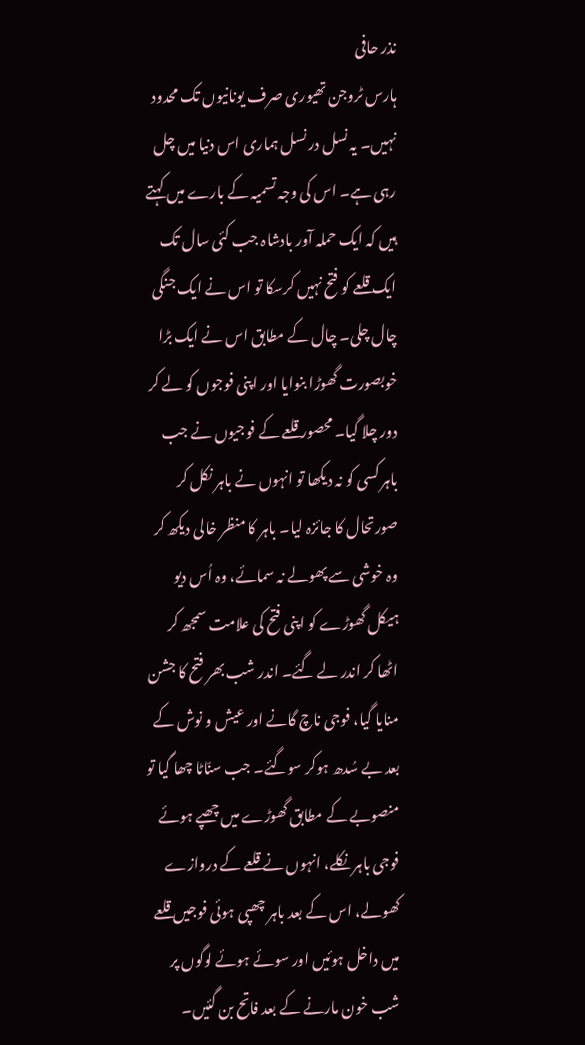نذر حافی
ہارس ٹروجن تھیوری صرف یونانیوں تک محدود نہیں۔ یہ نسل در نسل ہماری اس دنیا میں چل رہی ہے۔ اس کی وجہ تسمیہ کے بارے میں کہتے ہیں کہ ایک حملہ آور بادشاہ جب کئی سال تک ایک قلعے کو فتح نہیں کرسکا تو اس نے ایک جنگی چال چلی۔ چال کے مطابق اس نے ایک بڑا خوبصورت گھوڑا بنوایا اور اپنی فوجوں کو لے کر دور چلا گیا۔ محصور قلعے کے فوجیوں نے جب باہر کسی کو نہ دیکھا تو انہوں نے باہر نکل کر صورتحال کا جائزہ لیا۔ باہر کا منظر خالی دیکھ کر وہ خوشی سے پھولے نہ سمائے، وہ اُس دیو ہیکل گھوڑے کو اپنی فتح کی علامت سمجھ کر اٹھا کر اندر لے گئے۔ اندر شب بھر فتح کا جشن منایا گیا، فوجی ناچ گانے اور عیش و نوش کے بعد بے سُدھ ہوکر سوگئے۔ جب سنّاٹا چھا گیا تو منصوبے کے مطابق گھوڑے میں چھپے ہوئے فوجی باہر نکلے، انہوں نے قلعے کے دروازے کھولے، اس کے بعد باہر چھپی ہوئی فوجیں قلعے میں داخل ہوئیں اور سوئے ہوئے لوگوں پر شب خون مارنے کے بعد فاتح بن گئیں۔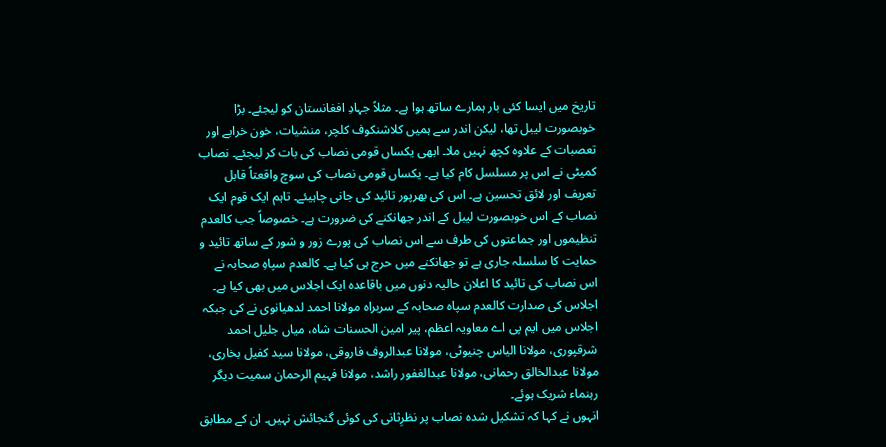تاریخ میں ایسا کئی بار ہمارے ساتھ ہوا ہے۔ مثلاً جہادِ افغانستان کو لیجئے۔ بڑا خوبصورت لیبل تھا، لیکن اندر سے ہمیں کلاشنکوف کلچر، منشیات، خون خرابے اور تعصبات کے علاوہ کچھ نہیں ملا۔ ابھی یکساں قومی نصاب کی بات کر لیجئے۔ نصاب کمیٹی نے اس پر مسلسل کام کیا ہے۔ یکساں قومی نصاب کی سوچ واقعتاً قابل تعریف اور لائق تحسین ہے۔ اس کی بھرپور تائید کی جانی چاہیئے۔ تاہم ایک قوم ایک نصاب کے اس خوبصورت لیبل کے اندر جھانکنے کی ضرورت ہے۔ خصوصاً جب کالعدم تنظیموں اور جماعتوں کی طرف سے اس نصاب کی پورے زور و شور کے ساتھ تائید و حمایت کا سلسلہ جاری ہے تو جھانکنے میں حرج ہی کیا ہے۔ کالعدم سپاہِ صحابہ نے اس نصاب کی تائید کا اعلان حالیہ دنوں میں باقاعدہ ایک اجلاس میں بھی کیا ہے۔ اجلاس کی صدارت کالعدم سپاہ صحابہ کے سربراہ مولانا احمد لدھیانوی نے کی جبکہ اجلاس میں ایم پی اے معاویہ اعظم، پیر امین الحسنات شاہ، میاں جلیل احمد شرقپوری، مولانا الیاس چنیوٹی، مولانا عبدالروف فاروقی، مولانا سید کفیل بخاری، مولانا عبدالخالق رحمانی، مولانا عبدالغفور راشد، مولانا فہیم الرحمان سمیت دیگر رہنماء شریک ہوئے۔
انہوں نے کہا کہ تشکیل شدہ نصاب پر نظرِثانی کی کوئی گنجائش نہیں۔ ان کے مطابق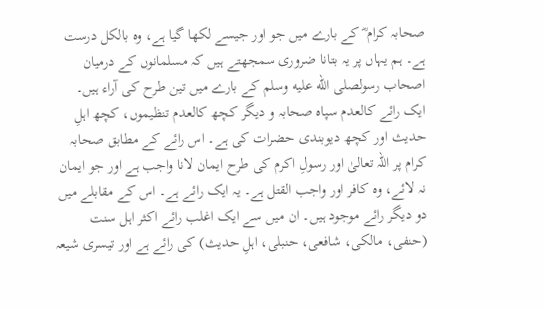صحابہ کرام ؓ کے بارے میں جو اور جیسے لکھا گیا ہے، وہ بالکل درست ہے۔ ہم یہاں پر یہ بتانا ضروری سمجھتے ہیں کہ مسلمانوں کے درمیان اصحاب رسولصلى الله عليه وسلم کے بارے میں تین طرح کی آراء ہیں۔ ایک رائے کالعدم سپاہ صحابہ و دیگر کچھ کالعدم تنظیموں، کچھ اہلِ حدیث اور کچھ دیوبندی حضرات کی ہے۔ اس رائے کے مطابق صحابہ کرام پر اللہ تعالیٰ اور رسولِ اکرم کی طرح ایمان لانا واجب ہے اور جو ایمان نہ لائے، وہ کافر اور واجب القتل ہے۔ یہ ایک رائے ہے۔ اس کے مقابلے میں دو دیگر رائے موجود ہیں۔ ان میں سے ایک اغلب رائے اکثر اہل سنت (حنفی، مالکی، شافعی، حنبلی، اہلِ حدیث) کی رائے ہے اور تیسری شیعہ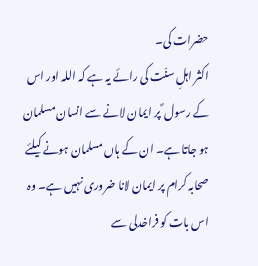حضرات کی۔
اکثر اہلِ سنّت کی رائے یہ ہے کہ اللہ اور اس کے رسول ؐ پر ایمان لانے سے انسان مسلمان ہو جاتا ہے۔ ان کے ہاں مسلمان ہونے کیلئے صحابہ کرام پر ایمان لانا ضروری نہیں ہے۔ وہ اس بات کو فراخدلی سے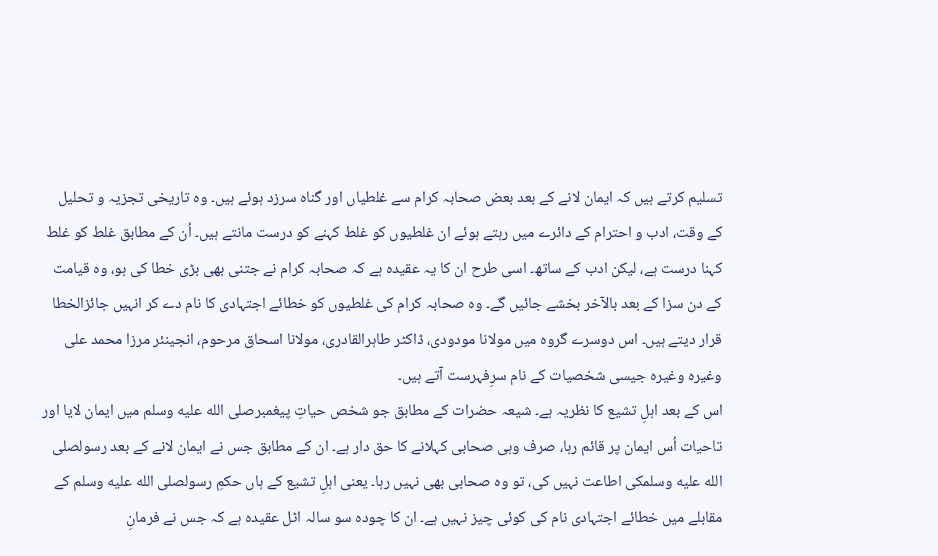تسلیم کرتے ہیں کہ ایمان لانے کے بعد بعض صحابہ کرام سے غلطیاں اور گناہ سرزد ہوئے ہیں۔ وہ تاریخی تجزیہ و تحلیل کے وقت، ادب و احترام کے دائرے میں رہتے ہوئے ان غلطیوں کو غلط کہنے کو درست مانتے ہیں۔ اُن کے مطابق غلط کو غلط کہنا درست ہے، لیکن ادب کے ساتھ۔ اسی طرح ان کا یہ عقیدہ ہے کہ صحابہ کرام نے جتنی بھی بڑی خطا کی ہو، وہ قیامت کے دن سزا کے بعد بالآخر بخشے جائیں گے۔ وہ صحابہ کرام کی غلطیوں کو خطائے اجتہادی کا نام دے کر انہیں جائزالخطا قرار دیتے ہیں۔ اس دوسرے گروہ میں مولانا مودودی، ڈاکٹر طاہرالقادری، مولانا اسحاق مرحوم، انجینئر مرزا محمد علی وغیرہ وغیرہ جیسی شخصیات کے نام سرِفہرست آتے ہیں۔
اس کے بعد اہلِ تشیع کا نظریہ ہے۔ شیعہ حضرات کے مطابق جو شخص حیاتِ پیغمبرصلى الله عليه وسلم میں ایمان لایا اور تاحیات اُس ایمان پر قائم رہا، صرف وہی صحابی کہلانے کا حق دار ہے۔ ان کے مطابق جس نے ایمان لانے کے بعد رسولصلى الله عليه وسلمکی اطاعت نہیں کی، تو وہ صحابی بھی نہیں رہا۔ یعنی اہلِ تشیع کے ہاں حکمِ رسولصلى الله عليه وسلم کے مقابلے میں خطائے اجتہادی نام کی کوئی چیز نہیں ہے۔ ان کا چودہ سو سالہ اٹل عقیدہ ہے کہ جس نے فرمانِ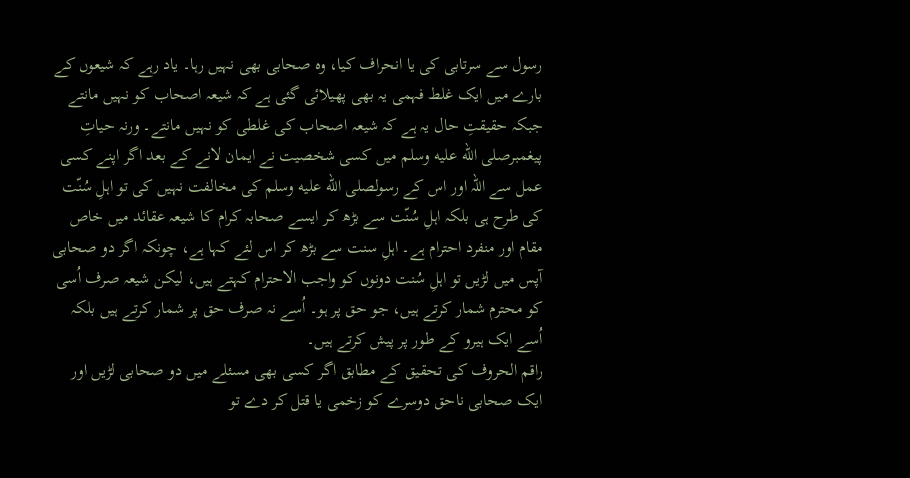رسول سے سرتابی کی یا انحراف کیا، وہ صحابی بھی نہیں رہا۔ یاد رہے کہ شیعوں کے بارے میں ایک غلط فہمی یہ بھی پھیلائی گئی ہے کہ شیعہ اصحاب کو نہیں مانتے جبکہ حقیقتِ حال یہ ہے کہ شیعہ اصحاب کی غلطی کو نہیں مانتے۔ ورنہ حیاتِ پیغمبرصلى الله عليه وسلم میں کسی شخصیت نے ایمان لانے کے بعد اگر اپنے کسی عمل سے اللہ اور اس کے رسولصلى الله عليه وسلم کی مخالفت نہیں کی تو اہلِ سُنّت کی طرح ہی بلکہ اہلِ سُنّت سے بڑھ کر ایسے صحابہ کرام کا شیعہ عقائد میں خاص مقام اور منفرد احترام ہے۔ اہلِ سنت سے بڑھ کر اس لئے کہا ہے، چونکہ اگر دو صحابی آپس میں لڑیں تو اہلِ سُنت دونوں کو واجب الاحترام کہتے ہیں، لیکن شیعہ صرف اُسی کو محترم شمار کرتے ہیں، جو حق پر ہو۔ اُسے نہ صرف حق پر شمار کرتے ہیں بلکہ اُسے ایک ہیرو کے طور پر پیش کرتے ہیں۔
راقم الحروف کی تحقیق کے مطابق اگر کسی بھی مسئلے میں دو صحابی لڑیں اور ایک صحابی ناحق دوسرے کو زخمی یا قتل کر دے تو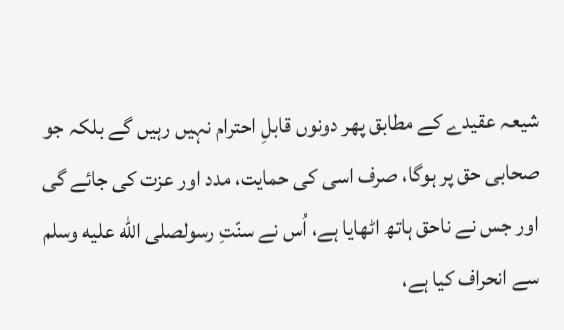شیعہ عقیدے کے مطابق پھر دونوں قابلِ احترام نہیں رہیں گے بلکہ جو صحابی حق پر ہوگا، صرف اسی کی حمایت، مدد اور عزت کی جائے گی اور جس نے ناحق ہاتھ اٹھایا ہے، اُس نے سنّتِ رسولصلى الله عليه وسلم سے انحراف کیا ہے،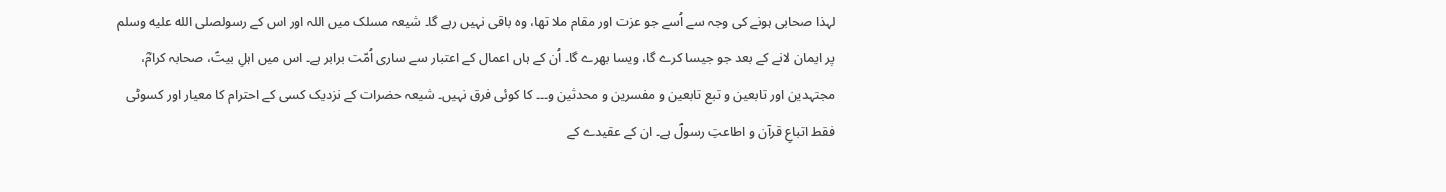لہذا صحابی ہونے کی وجہ سے اُسے جو عزت اور مقام ملا تھا، وہ باقی نہیں رہے گا۔ شیعہ مسلک میں اللہ اور اس کے رسولصلى الله عليه وسلم پر ایمان لانے کے بعد جو جیسا کرے گا، ویسا بھرے گا۔ اُن کے ہاں اعمال کے اعتبار سے ساری اُمّت برابر ہے۔ اس میں اہلِ بیتؑ، صحابہ کرامؓ، مجتہدین اور تابعین و تبع تابعین و مفسرین و محدثین و۔۔۔ کا کوئی فرق نہیں۔ شیعہ حضرات کے نزدیک کسی کے احترام کا معیار اور کسوٹی فقط اتباعِ قرآن و اطاعتِ رسولؐ ہے۔ ان کے عقیدے کے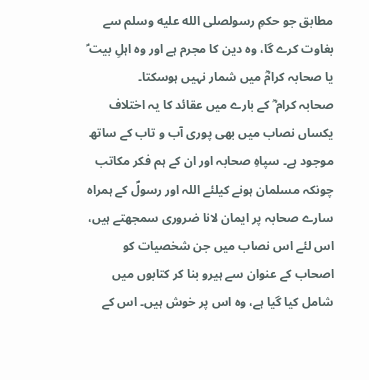مطابق جو حکمِ رسولصلى الله عليه وسلم سے بغاوت کرے گا، وہ دین کا مجرم ہے اور وہ اہلِ بیت ؑ یا صحابہ کرامؓ میں شمار نہیں ہوسکتا۔
صحابہ کرام ؓ کے بارے میں عقائد کا یہ اختلاف یکساں نصاب میں بھی پوری آب و تاب کے ساتھ موجود ہے۔ سپاہِ صحابہ اور ان کے ہم فکر مکاتب چونکہ مسلمان ہونے کیلئے اللہ اور رسولؐ کے ہمراہ سارے صحابہ پر ایمان لانا ضروری سمجھتے ہیں، اس لئے اس نصاب میں جن شخصیات کو اصحاب کے عنوان سے ہیرو بنا کر کتابوں میں شامل کیا گیا ہے، وہ اس پر خوش ہیں۔ اس کے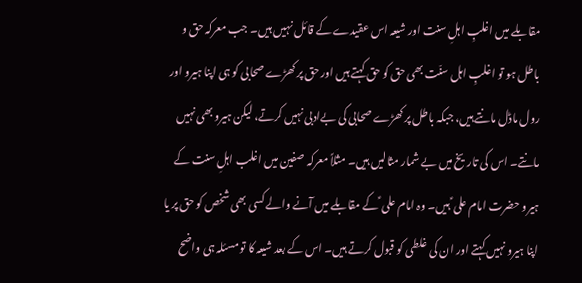مقابلے میں اغلبِ اہلِ سنت اور شیعہ اس عقیدے کے قائل نہیں ہیں۔ جب معرکہ حق و باطل ہو تو اغلبِ اہل سنّت بھی حق کو حق کہتے ہیں اور حق پر کھڑے صحابی کو ہی اپنا ہیرو اور رول ماڈل مانتے ہیں، جبکہ باطل پر کھڑے صحابی کی بےادبی نہیں کرتے، لیکن ہیرو بھی نہیں مانتے۔ اس کی تاریخ میں بے شمار مثالیں ہیں۔ مثلاً معرکہ صفین میں اغلب اہلِ سنت کے ہیرو حضرت امام علی ؑ ہیں۔ وہ امام علی ؑ کے مقابلے میں آنے والے کسی بھی شخص کو حق پر یا اپنا ہیرو نہیں کہتے اور ان کی غلطی کو قبول کرتے ہیں۔ اس کے بعد شیعہ کا تو مسئلہ ہی واضح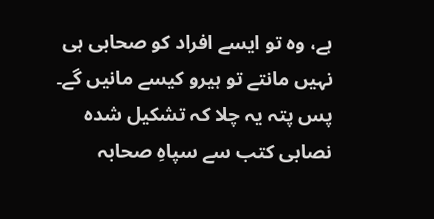ہے، وہ تو ایسے افراد کو صحابی ہی نہیں مانتے تو ہیرو کیسے مانیں گے۔
پس پتہ یہ چلا کہ تشکیل شدہ نصابی کتب سے سپاہِ صحابہ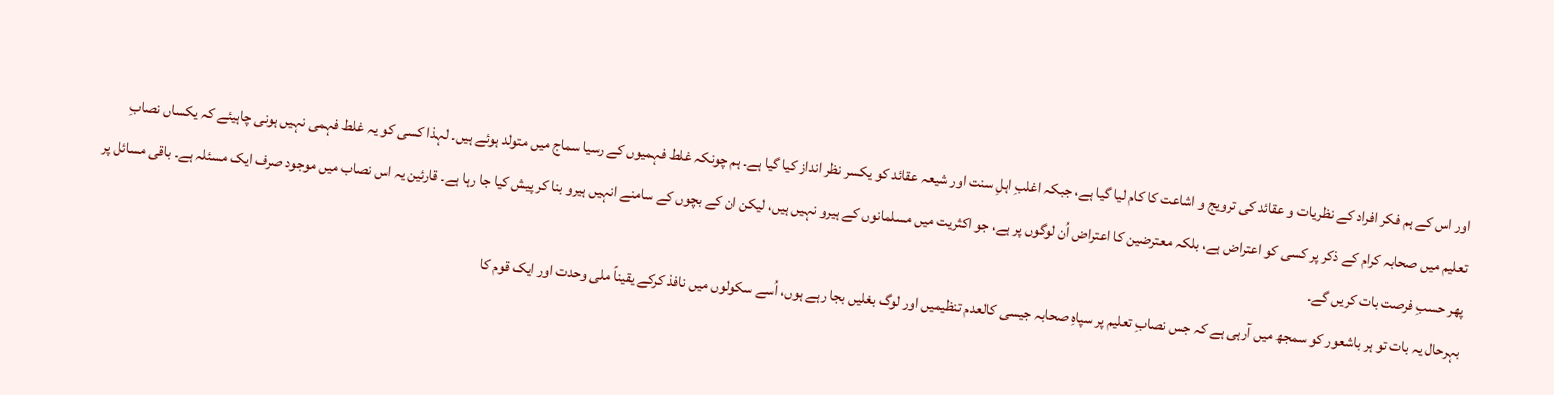اور اس کے ہم فکر افراد کے نظریات و عقائد کی ترویج و اشاعت کا کام لیا گیا ہے، جبکہ اغلبِ اہلِ سنت اور شیعہ عقائد کو یکسر نظر انداز کیا گیا ہے۔ ہم چونکہ غلط فہمیوں کے رسیا سماج میں متولد ہوئے ہیں۔ لہذا کسی کو یہ غلط فہمی نہیں ہونی چاہیئے کہ یکساں نصابِ تعلیم میں صحابہ کرام کے ذکر پر کسی کو اعتراض ہے، بلکہ معترضین کا اعتراض اُن لوگوں پر ہے، جو اکثریت میں مسلمانوں کے ہیرو نہیں ہیں، لیکن ان کے بچوں کے سامنے انہیں ہیرو بنا کر پیش کیا جا رہا ہے۔ قارئین یہ اس نصاب میں موجود صرف ایک مسئلہ ہے۔ باقی مسائل پر پھر حسبِ فرصت بات کریں گے۔
بہرحال یہ بات تو ہر باشعور کو سمجھ میں آرہی ہے کہ جس نصابِ تعلیم پر سپاہِ صحابہ جیسی کالعدم تنظیمیں اور لوگ بغلیں بجا رہے ہوں، اُسے سکولوں میں نافذ کرکے یقیناً ملی وحدت اور ایک قوم کا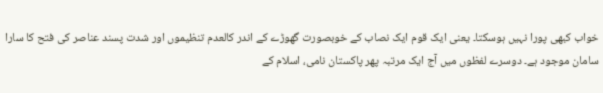خواب کبھی پورا نہیں ہوسکتا۔ یعنی ایک قوم ایک نصاب کے خوبصورت گھوڑے کے اندر کالعدم تنظیموں اور شدت پسند عناصر کی فتح کا سارا سامان موجود ہے۔ دوسرے لفظوں میں آج ایک مرتبہ پھر پاکستان نامی، اسلام کے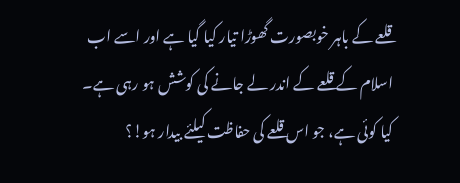قلعے کے باہر خوبصورت گھوڑا تیار کیا گیا ہے اور اسے اب اسلام کے قلعے کے اندر لے جانے کی کوشش ہو رہی ہے۔ کیا کوئی ہے، جو اس قلعے کی حفاظت کیلئے بیدار ہو!؟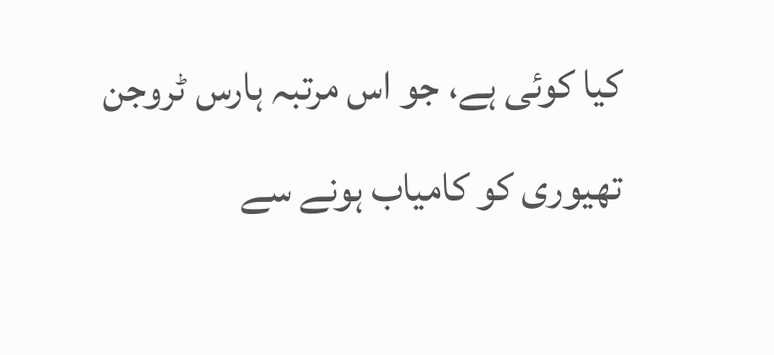کیا کوئی ہے، جو اس مرتبہ ہارس ٹروجن تھیوری کو کامیاب ہونے سے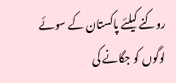روکنے کیلئے پاکستان کے سوئے لوگوں کو جگانے کی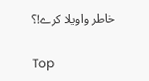خاطر واویلا کرے!؟

Top